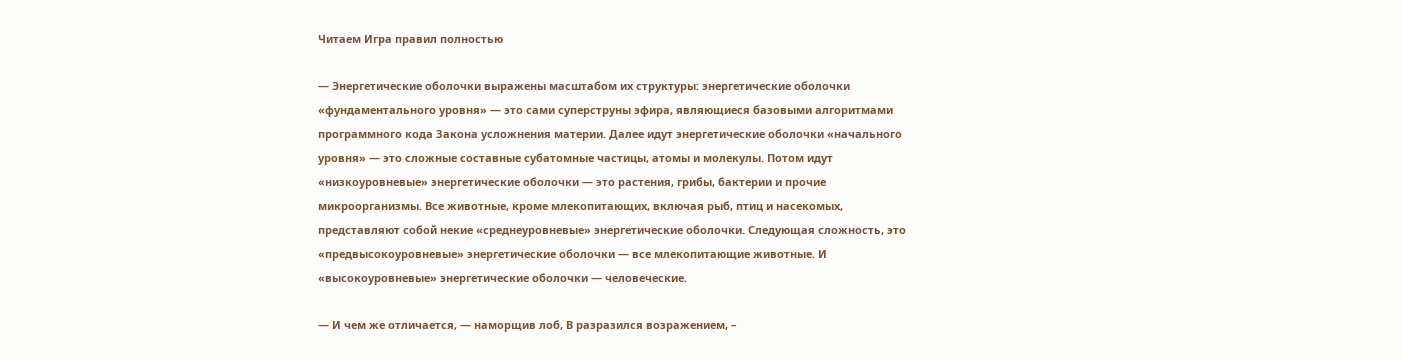Читаем Игра правил полностью

— Энергетические оболочки выражены масштабом их структуры: энергетические оболочки «фундаментального уровня» — это сами суперструны эфира, являющиеся базовыми алгоритмами программного кода Закона усложнения материи. Далее идут энергетические оболочки «начального уровня» — это сложные составные субатомные частицы, атомы и молекулы. Потом идут «низкоуровневые» энергетические оболочки — это растения, грибы, бактерии и прочие микроорганизмы. Все животные, кроме млекопитающих, включая рыб, птиц и насекомых, представляют собой некие «среднеуровневые» энергетические оболочки. Следующая сложность, это «предвысокоуровневые» энергетические оболочки — все млекопитающие животные. И «высокоуровневые» энергетические оболочки — человеческие.

— И чем же отличается, — наморщив лоб, В разразился возражением, –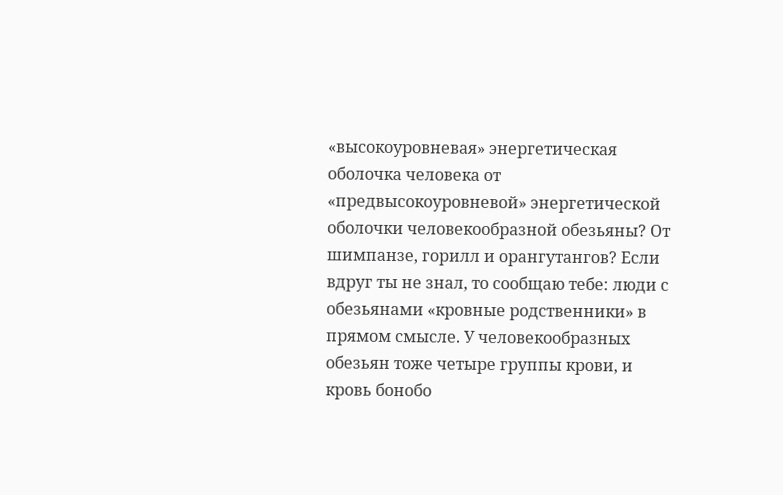«высокоуровневая» энергетическая оболочка человека от «предвысокоуровневой» энергетической оболочки человекообразной обезьяны? От шимпанзе, горилл и орангутангов? Если вдруг ты не знал, то сообщаю тебе: люди с обезьянами «кровные родственники» в прямом смысле. У человекообразных обезьян тоже четыре группы крови, и кровь бонобо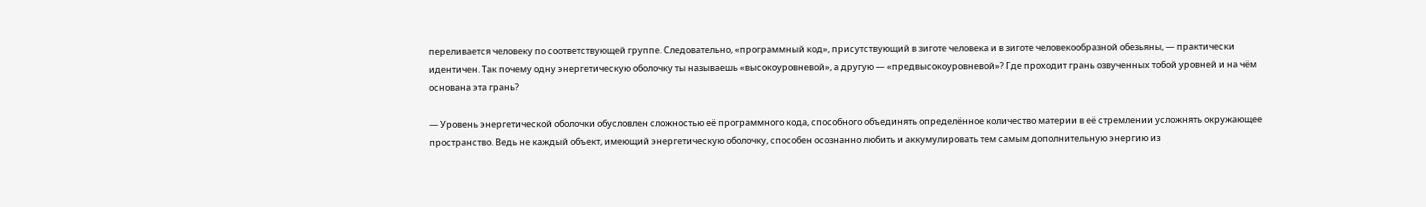переливается человеку по соответствующей группе. Следовательно, «программный код», присутствующий в зиготе человека и в зиготе человекообразной обезьяны, — практически идентичен. Так почему одну энергетическую оболочку ты называешь «высокоуровневой», а другую — «предвысокоуровневой»? Где проходит грань озвученных тобой уровней и на чём основана эта грань?

— Уровень энергетической оболочки обусловлен сложностью её программного кода, способного объединять определённое количество материи в её стремлении усложнять окружающее пространство. Ведь не каждый объект, имеющий энергетическую оболочку, способен осознанно любить и аккумулировать тем самым дополнительную энергию из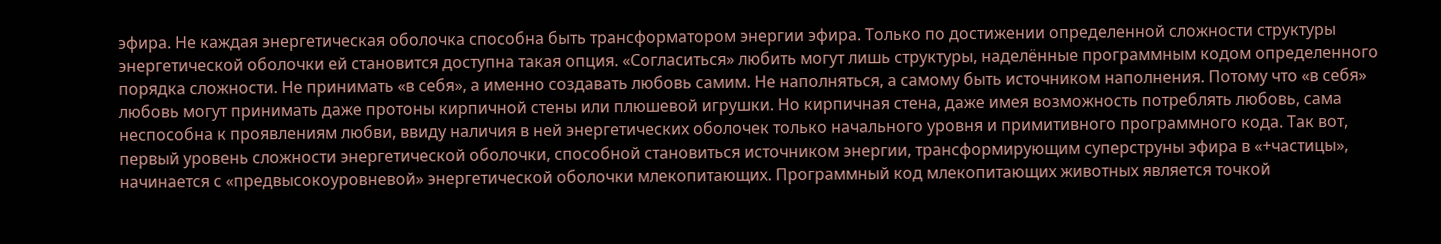эфира. Не каждая энергетическая оболочка способна быть трансформатором энергии эфира. Только по достижении определенной сложности структуры энергетической оболочки ей становится доступна такая опция. «Согласиться» любить могут лишь структуры, наделённые программным кодом определенного порядка сложности. Не принимать «в себя», а именно создавать любовь самим. Не наполняться, а самому быть источником наполнения. Потому что «в себя» любовь могут принимать даже протоны кирпичной стены или плюшевой игрушки. Но кирпичная стена, даже имея возможность потреблять любовь, сама неспособна к проявлениям любви, ввиду наличия в ней энергетических оболочек только начального уровня и примитивного программного кода. Так вот, первый уровень сложности энергетической оболочки, способной становиться источником энергии, трансформирующим суперструны эфира в «+частицы», начинается с «предвысокоуровневой» энергетической оболочки млекопитающих. Программный код млекопитающих животных является точкой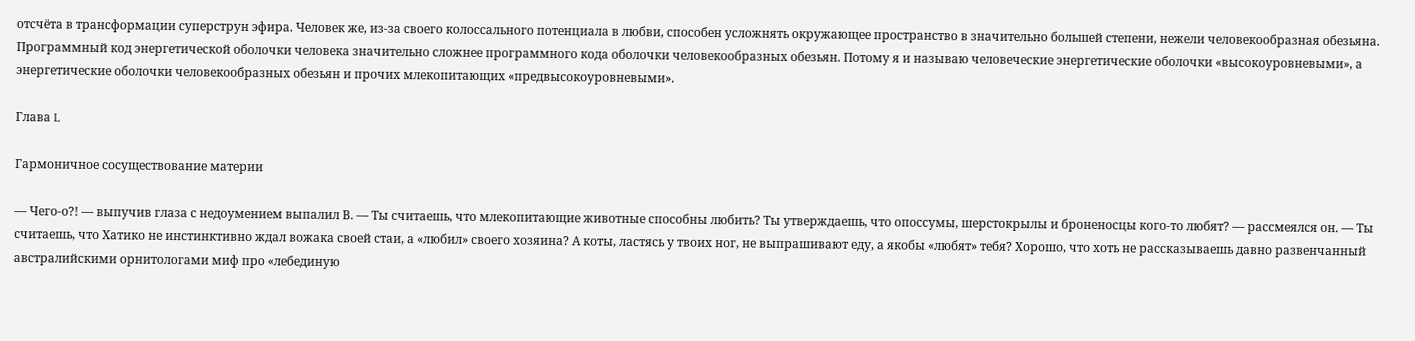отсчёта в трансформации суперструн эфира. Человек же, из-за своего колоссального потенциала в любви, способен усложнять окружающее пространство в значительно большей степени, нежели человекообразная обезьяна. Программный код энергетической оболочки человека значительно сложнее программного кода оболочки человекообразных обезьян. Потому я и называю человеческие энергетические оболочки «высокоуровневыми», а энергетические оболочки человекообразных обезьян и прочих млекопитающих «предвысокоуровневыми».

Глава L

Гармоничное сосуществование материи

— Чего-о?! — выпучив глаза с недоумением выпалил В. — Ты считаешь, что млекопитающие животные способны любить? Ты утверждаешь, что опоссумы, шерстокрылы и броненосцы кого-то любят? — рассмеялся он. — Ты считаешь, что Хатико не инстинктивно ждал вожака своей стаи, а «любил» своего хозяина? А коты, ластясь у твоих ног, не выпрашивают еду, а якобы «любят» тебя? Хорошо, что хоть не рассказываешь давно развенчанный австралийскими орнитологами миф про «лебединую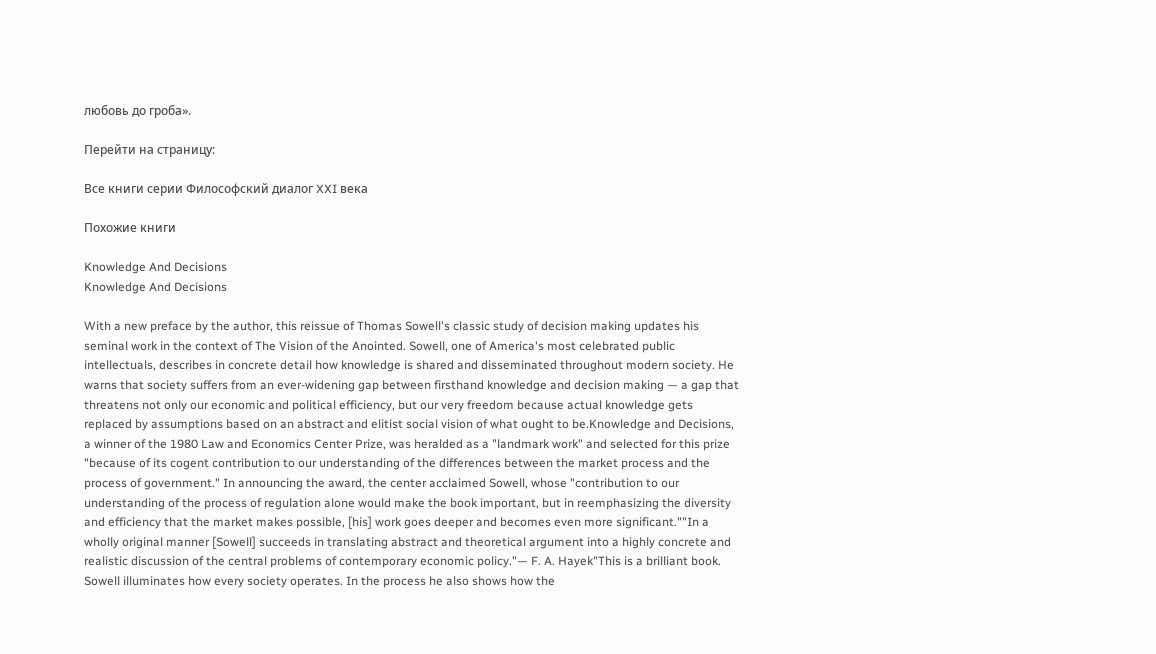любовь до гроба».

Перейти на страницу:

Все книги серии Философский диалог XXI века

Похожие книги

Knowledge And Decisions
Knowledge And Decisions

With a new preface by the author, this reissue of Thomas Sowell's classic study of decision making updates his seminal work in the context of The Vision of the Anointed. Sowell, one of America's most celebrated public intellectuals, describes in concrete detail how knowledge is shared and disseminated throughout modern society. He warns that society suffers from an ever-widening gap between firsthand knowledge and decision making — a gap that threatens not only our economic and political efficiency, but our very freedom because actual knowledge gets replaced by assumptions based on an abstract and elitist social vision of what ought to be.Knowledge and Decisions, a winner of the 1980 Law and Economics Center Prize, was heralded as a "landmark work" and selected for this prize "because of its cogent contribution to our understanding of the differences between the market process and the process of government." In announcing the award, the center acclaimed Sowell, whose "contribution to our understanding of the process of regulation alone would make the book important, but in reemphasizing the diversity and efficiency that the market makes possible, [his] work goes deeper and becomes even more significant.""In a wholly original manner [Sowell] succeeds in translating abstract and theoretical argument into a highly concrete and realistic discussion of the central problems of contemporary economic policy."— F. A. Hayek"This is a brilliant book. Sowell illuminates how every society operates. In the process he also shows how the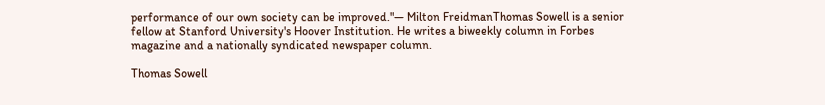performance of our own society can be improved."— Milton FreidmanThomas Sowell is a senior fellow at Stanford University's Hoover Institution. He writes a biweekly column in Forbes magazine and a nationally syndicated newspaper column.

Thomas Sowell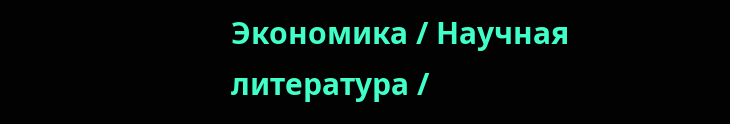Экономика / Научная литература /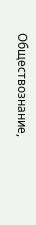Обществознание,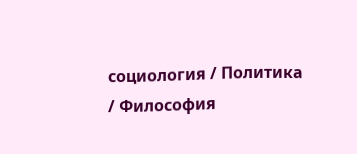социология / Политика / Философия